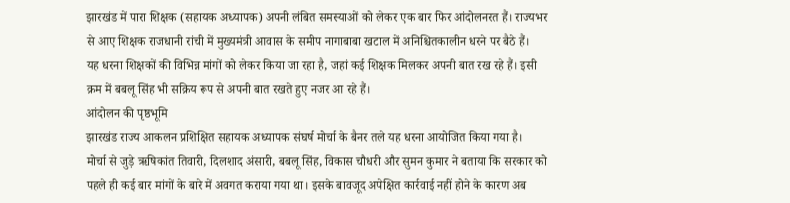झारखंड में पारा शिक्षक (सहायक अध्यापक) अपनी लंबित समस्याओं को लेकर एक बार फिर आंदोलनरत हैं। राज्यभर से आए शिक्षक राजधानी रांची में मुख्यमंत्री आवास के समीप नागाबाबा खटाल में अनिश्चितकालीन धरने पर बैठे हैं।
यह धरना शिक्षकों की विभिन्न मांगों को लेकर किया जा रहा है, जहां कई शिक्षक मिलकर अपनी बात रख रहे हैं। इसी क्रम में बबलू सिंह भी सक्रिय रूप से अपनी बात रखते हुए नजर आ रहे हैं।
आंदोलन की पृष्ठभूमि
झारखंड राज्य आकलन प्रशिक्षित सहायक अध्यापक संघर्ष मोर्चा के बैनर तले यह धरना आयोजित किया गया है।
मोर्चा से जुड़े ऋषिकांत तिवारी, दिलशाद अंसारी, बबलू सिंह, विकास चौधरी और सुमन कुमार ने बताया कि सरकार को पहले ही कई बार मांगों के बारे में अवगत कराया गया था। इसके बावजूद अपेक्षित कार्रवाई नहीं होने के कारण अब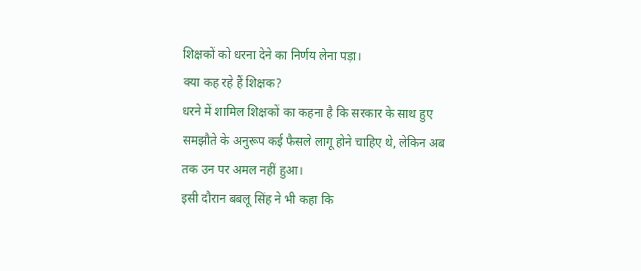शिक्षकों को धरना देने का निर्णय लेना पड़ा।
क्या कह रहे हैं शिक्षक?
धरने में शामिल शिक्षकों का कहना है कि सरकार के साथ हुए समझौते के अनुरूप कई फैसले लागू होने चाहिए थे, लेकिन अब तक उन पर अमल नहीं हुआ।
इसी दौरान बबलू सिंह ने भी कहा कि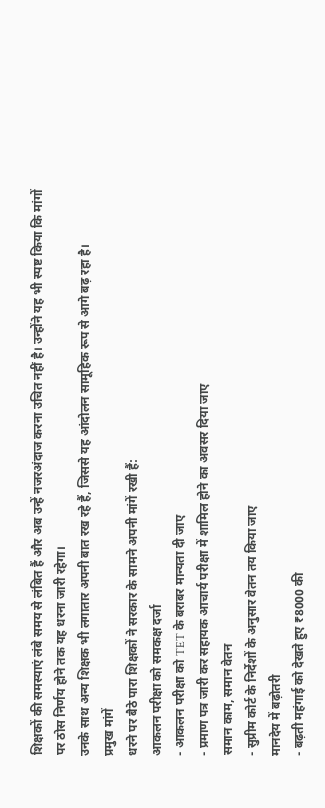शिक्षकों की समस्याएं लंबे समय से लंबित हैं और अब उन्हें नजरअंदाज करना उचित नहीं है। उन्होंने यह भी स्पष्ट किया कि मांगों पर ठोस निर्णय होने तक यह धरना जारी रहेगा।
उनके साथ अन्य शिक्षक भी लगातार अपनी बात रख रहे हैं, जिससे यह आंदोलन सामूहिक रूप से आगे बढ़ रहा है।
प्रमुख मांगें
धरने पर बैठे पारा शिक्षकों ने सरकार के सामने अपनी मांगें रखी हैं:
आकलन परीक्षा को समकक्ष दर्जा
- आकलन परीक्षा को TET के बराबर मान्यता दी जाए
- प्रमाण पत्र जारी कर सहायक आचार्य परीक्षा में शामिल होने का अवसर दिया जाए
समान काम, समान वेतन
- सुप्रीम कोर्ट के निर्देशों के अनुसार वेतन तय किया जाए
मानदेय में बढ़ोतरी
- बढ़ती महंगाई को देखते हुए ₹8000 की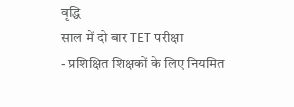वृद्धि
साल में दो बार TET परीक्षा
- प्रशिक्षित शिक्षकों के लिए नियमित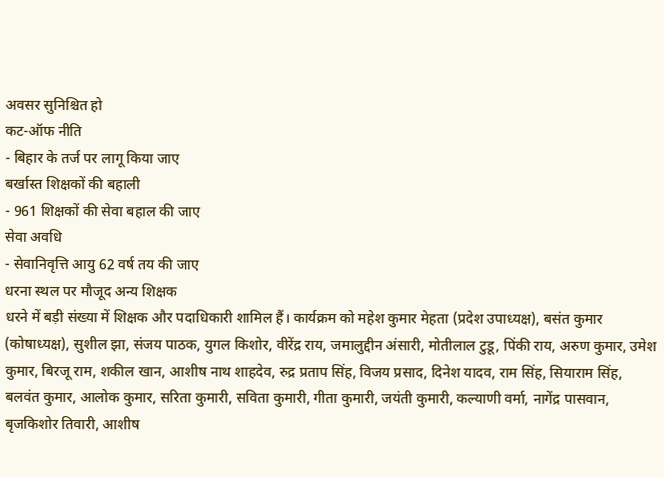अवसर सुनिश्चित हो
कट-ऑफ नीति
- बिहार के तर्ज पर लागू किया जाए
बर्खास्त शिक्षकों की बहाली
- 961 शिक्षकों की सेवा बहाल की जाए
सेवा अवधि
- सेवानिवृत्ति आयु 62 वर्ष तय की जाए
धरना स्थल पर मौजूद अन्य शिक्षक
धरने में बड़ी संख्या में शिक्षक और पदाधिकारी शामिल हैं। कार्यक्रम को महेश कुमार मेहता (प्रदेश उपाध्यक्ष), बसंत कुमार (कोषाध्यक्ष), सुशील झा, संजय पाठक, युगल किशोर, वीरेंद्र राय, जमालुद्दीन अंसारी, मोतीलाल टुडू, पिंकी राय, अरुण कुमार, उमेश कुमार, बिरजू राम, शकील खान, आशीष नाथ शाहदेव, रुद्र प्रताप सिंह, विजय प्रसाद, दिनेश यादव, राम सिंह, सियाराम सिंह, बलवंत कुमार, आलोक कुमार, सरिता कुमारी, सविता कुमारी, गीता कुमारी, जयंती कुमारी, कल्याणी वर्मा, नागेंद्र पासवान, बृजकिशोर तिवारी, आशीष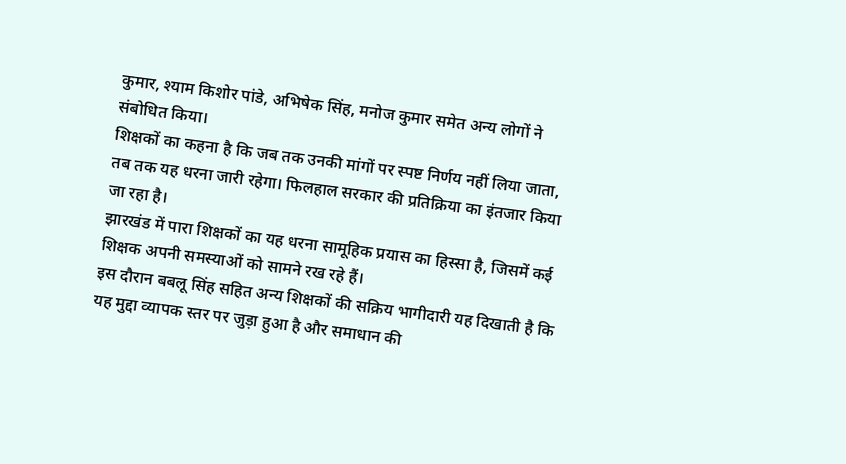कुमार, श्याम किशोर पांडे, अभिषेक सिंह, मनोज कुमार समेत अन्य लोगों ने संबोधित किया।
शिक्षकों का कहना है कि जब तक उनकी मांगों पर स्पष्ट निर्णय नहीं लिया जाता, तब तक यह धरना जारी रहेगा। फिलहाल सरकार की प्रतिक्रिया का इंतजार किया जा रहा है।
झारखंड में पारा शिक्षकों का यह धरना सामूहिक प्रयास का हिस्सा है, जिसमें कई शिक्षक अपनी समस्याओं को सामने रख रहे हैं।
इस दौरान बबलू सिंह सहित अन्य शिक्षकों की सक्रिय भागीदारी यह दिखाती है कि यह मुद्दा व्यापक स्तर पर जुड़ा हुआ है और समाधान की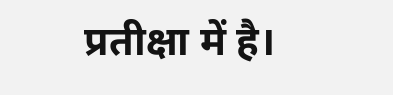प्रतीक्षा में है।